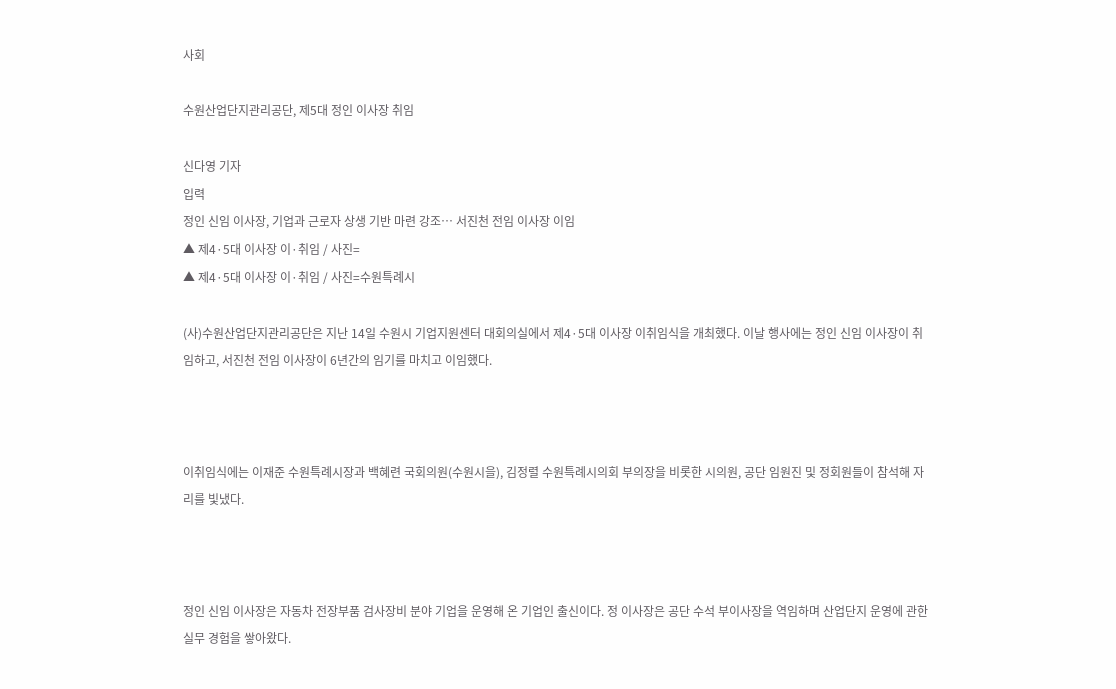사회

수원산업단지관리공단, 제5대 정인 이사장 취임

신다영 기자
입력
정인 신임 이사장, 기업과 근로자 상생 기반 마련 강조… 서진천 전임 이사장 이임
▲ 제4·5대 이사장 이·취임 / 사진=
▲ 제4·5대 이사장 이·취임 / 사진=수원특례시

(사)수원산업단지관리공단은 지난 14일 수원시 기업지원센터 대회의실에서 제4·5대 이사장 이취임식을 개최했다. 이날 행사에는 정인 신임 이사장이 취임하고, 서진천 전임 이사장이 6년간의 임기를 마치고 이임했다.



이취임식에는 이재준 수원특례시장과 백혜련 국회의원(수원시을), 김정렬 수원특례시의회 부의장을 비롯한 시의원, 공단 임원진 및 정회원들이 참석해 자리를 빛냈다.



정인 신임 이사장은 자동차 전장부품 검사장비 분야 기업을 운영해 온 기업인 출신이다. 정 이사장은 공단 수석 부이사장을 역임하며 산업단지 운영에 관한 실무 경험을 쌓아왔다.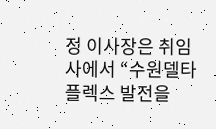정 이사장은 취임사에서 “수원델타플렉스 발전을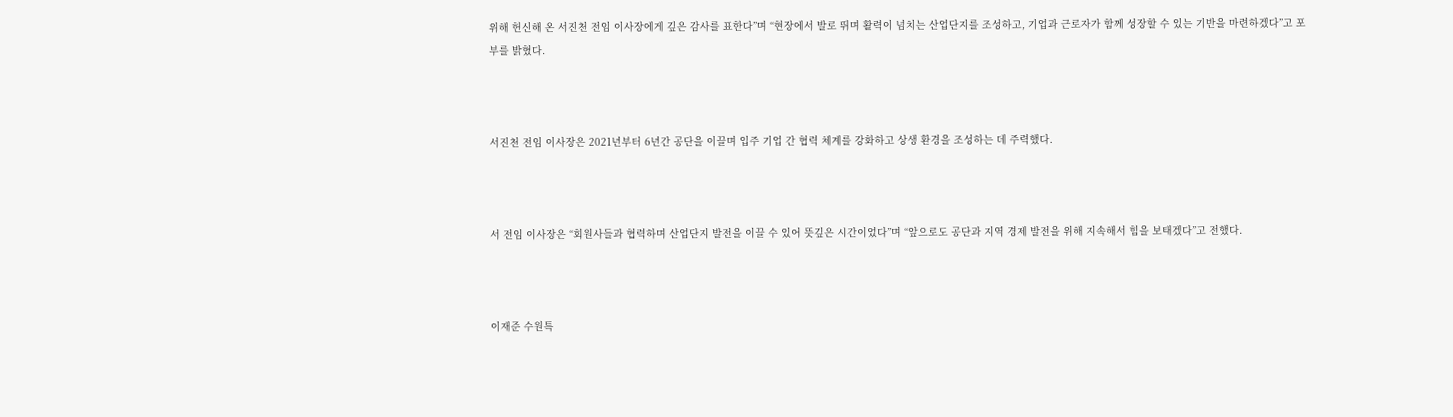위해 헌신해 온 서진천 전임 이사장에게 깊은 감사를 표한다”며 “현장에서 발로 뛰며 활력이 넘치는 산업단지를 조성하고, 기업과 근로자가 함께 성장할 수 있는 기반을 마련하겠다”고 포부를 밝혔다.



서진천 전임 이사장은 2021년부터 6년간 공단을 이끌며 입주 기업 간 협력 체계를 강화하고 상생 환경을 조성하는 데 주력했다.



서 전임 이사장은 “회원사들과 협력하며 산업단지 발전을 이끌 수 있어 뜻깊은 시간이었다”며 “앞으로도 공단과 지역 경제 발전을 위해 지속해서 힘을 보태겠다”고 전했다.



이재준 수원특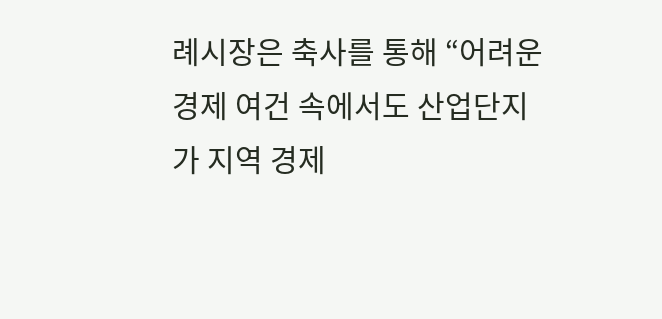례시장은 축사를 통해 “어려운 경제 여건 속에서도 산업단지가 지역 경제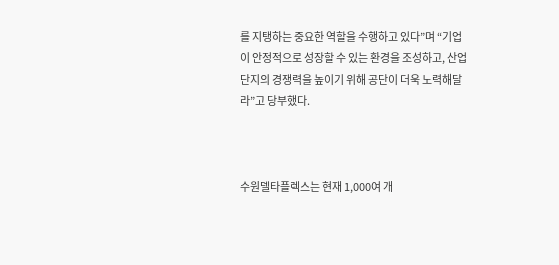를 지탱하는 중요한 역할을 수행하고 있다”며 “기업이 안정적으로 성장할 수 있는 환경을 조성하고, 산업단지의 경쟁력을 높이기 위해 공단이 더욱 노력해달라”고 당부했다.



수원델타플렉스는 현재 1,000여 개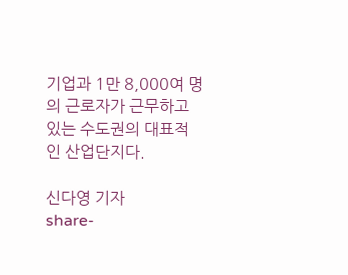기업과 1만 8,000여 명의 근로자가 근무하고 있는 수도권의 대표적인 산업단지다.

신다영 기자
share-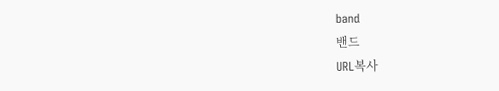band
밴드
URL복사